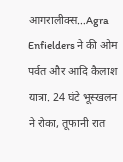आगरालीक्स…Agra Enfielders ने की ओम पर्वत और आदि कैलाश यात्रा. 24 घंटे भूस्खलन ने रोका, तूफानी रात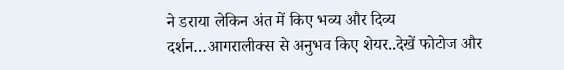ने डराया लेकिन अंत में किए भव्य और दिव्य दर्शन…आगरालीक्स से अनुभव किए शेयर..देखें फोटोज और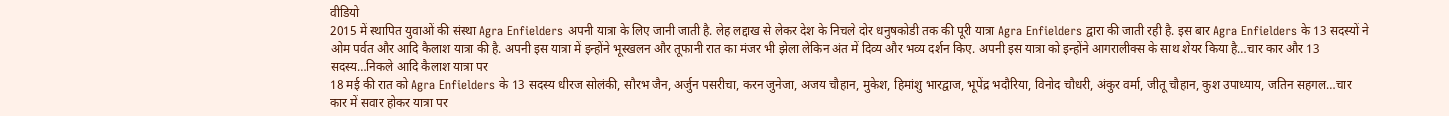वीडियो
2015 में स्थापित युवाओं की संस्था Agra Enfielders अपनी यात्रा के लिए जानी जाती है. लेह लद्दाख से लेकर देश के निचले दोर धनुषकोडी तक की पूरी यात्रा Agra Enfielders द्वारा की जाती रही है. इस बार Agra Enfielders के 13 सदस्यों ने ओम पर्वत और आदि कैलाश यात्रा की है. अपनी इस यात्रा में इन्होंने भूस्खलन और तूफानी रात का मंजर भी झेला लेकिन अंत में दिव्य और भव्य दर्शन किए. अपनी इस यात्रा को इन्होंने आगरालीक्स के साथ शेयर किया है…चार कार और 13 सदस्य…निकले आदि कैलाश यात्रा पर
18 मई की रात को Agra Enfielders के 13 सदस्य धीरज सोलंकी, सौरभ जैन, अर्जुन पसरीचा, करन जुनेजा, अजय चौहान, मुकेश, हिमांशु भारद्वाज, भूपेंद्र भदौरिया, विनोद चौधरी, अंकुर वर्मा, जीतू चौहान, कुश उपाध्याय, जतिन सहगल…चार कार में सवार होकर यात्रा पर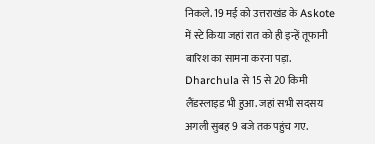निकले. 19 मई को उत्तराखंड के Askote में स्टे किया जहां रात को ही इन्हें तूफानी बारिश का सामना करना पड़ा. Dharchula से 15 से 20 किमी लैंडस्लाइड भी हुआ. जहां सभी सदसय अगली सुबह 9 बजे तक पहुंच गए.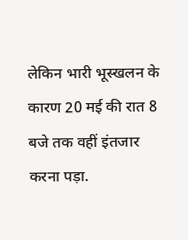लेकिन भारी भूस्खलन के कारण 20 मई की रात 8 बजे तक वहीं इंतजार करना पड़ा.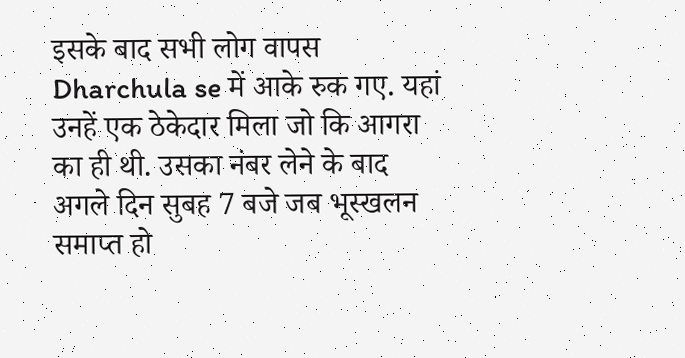इसके बाद सभी लोग वापस Dharchula se में आके रुक गए. यहां उनहें एक ठेकेदार मिला जो कि आगरा का ही थी. उसका नंबर लेने के बाद अगले दिन सुबह 7 बजे जब भूस्खलन समाप्त हो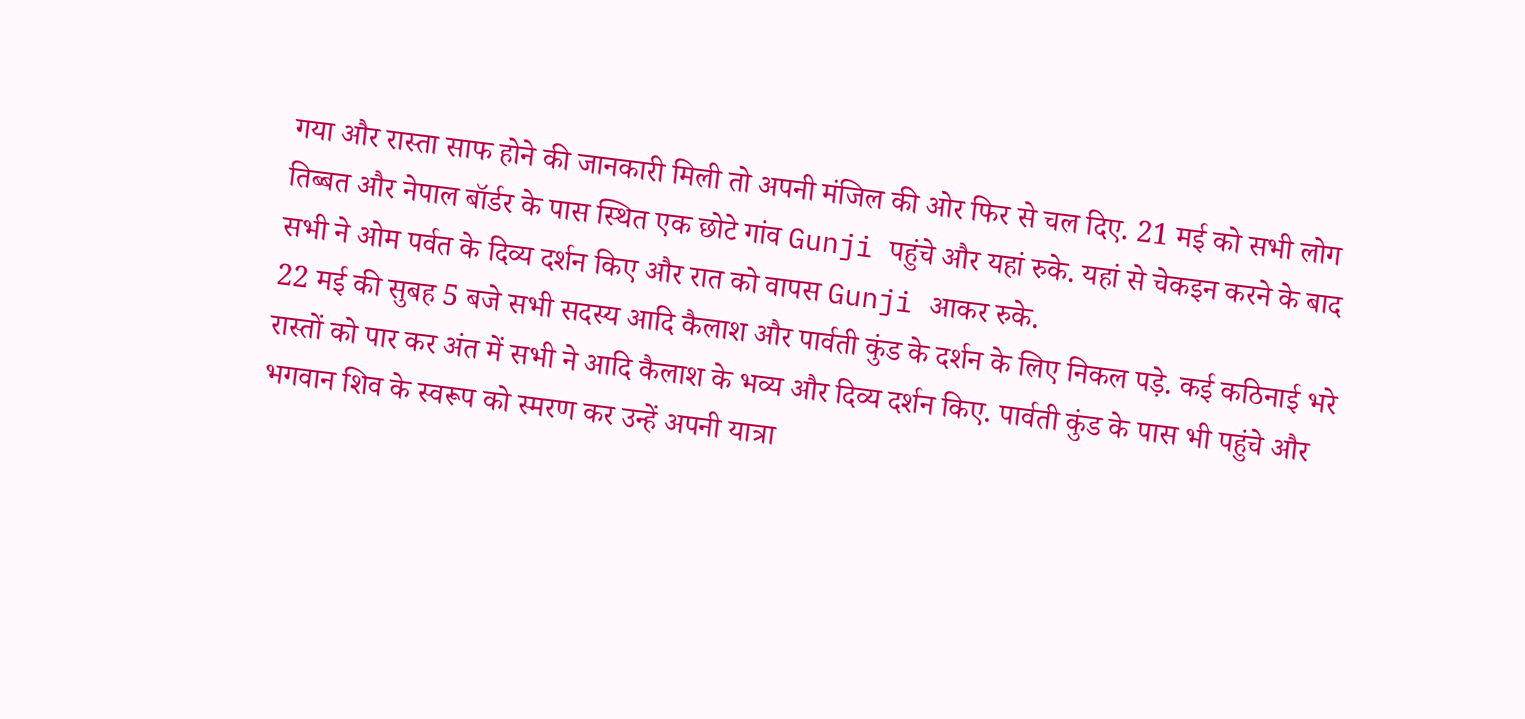गया और रास्ता साफ होने की जानकारी मिली तो अपनी मंजिल की ओर फिर से चल दिए. 21 मई को सभी लोग तिब्बत और नेपाल बॉर्डर के पास स्थित एक छोटे गांव Gunji पहुंचे और यहां रुके. यहां से चेकइन करने के बाद सभी ने ओम पर्वत के दिव्य दर्शन किए और रात को वापस Gunji आकर रुके.
22 मई की सुबह 5 बजे सभी सदस्य आदि कैलाश और पार्वती कुंड के दर्शन के लिए निकल पड़े. कई कठिनाई भरे रास्तों को पार कर अंत में सभी ने आदि कैलाश के भव्य और दिव्य दर्शन किए. पार्वती कुंड के पास भी पहुंचे और भगवान शिव के स्वरूप को स्मरण कर उन्हें अपनी यात्रा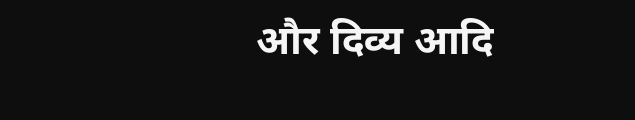और दिव्य आदि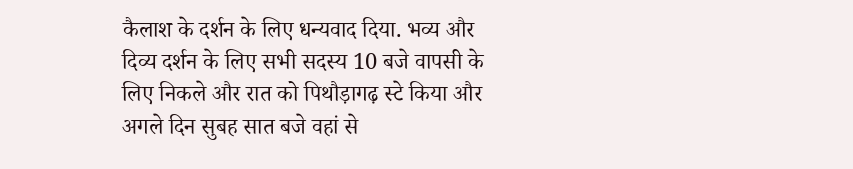कैलाश के दर्शन के लिए धन्यवाद दिया. भव्य और दिव्य दर्शन के लिए सभी सदस्य 10 बजे वापसी के लिए निकले और रात को पिथौड़ागढ़ स्टे किया और अगले दिन सुबह सात बजे वहां से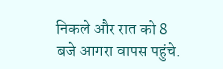निकले और रात को 8 बजे आगरा वापस पहुंचे.